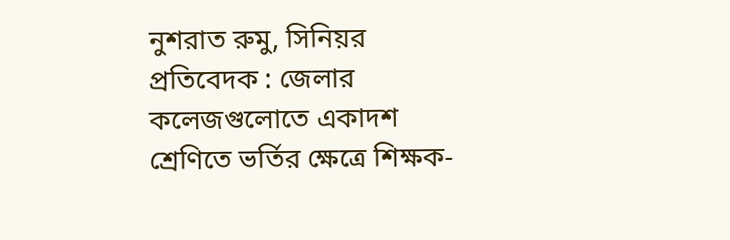নুশরাত রুমু, সিনিয়র প্রতিবেদক : জেলার কলেজগুলোতে একাদশ শ্রেণিতে ভর্তির ক্ষেত্রে শিক্ষক-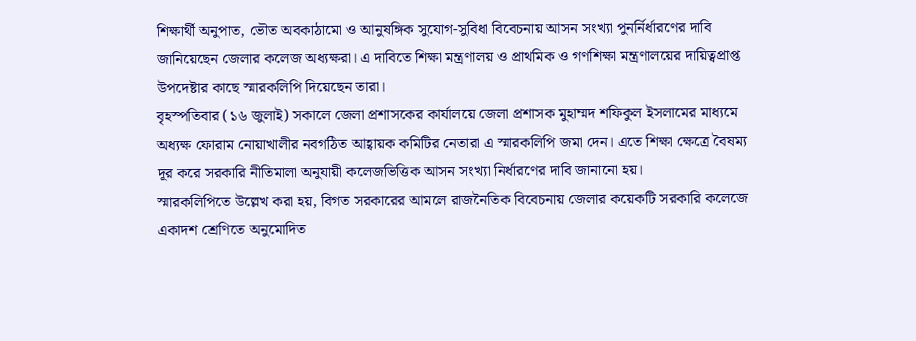শিক্ষার্থী অনুপাত, ভৌত অবকাঠামো ও আনুষঙ্গিক সুযোগ-সুবিধা বিবেচনায় আসন সংখ্যা পুনর্নির্ধারণের দাবি জানিয়েছেন জেলার কলেজ অধ্যক্ষরা। এ দাবিতে শিক্ষা মন্ত্রণালয় ও প্রাথমিক ও গণশিক্ষা মন্ত্রণালয়ের দায়িত্বপ্রাপ্ত উপদেষ্টার কাছে স্মারকলিপি দিয়েছেন তারা।
বৃহস্পতিবার (১৬ জুলাই) সকালে জেলা প্রশাসকের কার্যালয়ে জেলা প্রশাসক মুহাম্মদ শফিকুল ইসলামের মাধ্যমে অধ্যক্ষ ফোরাম নোয়াখালীর নবগঠিত আহ্বায়ক কমিটির নেতারা এ স্মারকলিপি জমা দেন। এতে শিক্ষা ক্ষেত্রে বৈষম্য দূর করে সরকারি নীতিমালা অনুযায়ী কলেজভিত্তিক আসন সংখ্যা নির্ধারণের দাবি জানানো হয়।
স্মারকলিপিতে উল্লেখ করা হয়, বিগত সরকারের আমলে রাজনৈতিক বিবেচনায় জেলার কয়েকটি সরকারি কলেজে একাদশ শ্রেণিতে অনুমোদিত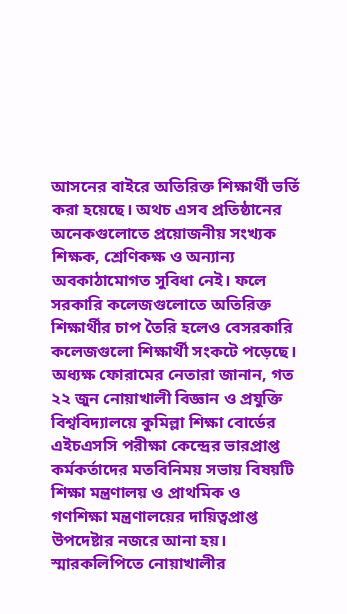আসনের বাইরে অতিরিক্ত শিক্ষার্থী ভর্তি করা হয়েছে। অথচ এসব প্রতিষ্ঠানের অনেকগুলোতে প্রয়োজনীয় সংখ্যক শিক্ষক, শ্রেণিকক্ষ ও অন্যান্য অবকাঠামোগত সুবিধা নেই। ফলে সরকারি কলেজগুলোতে অতিরিক্ত শিক্ষার্থীর চাপ তৈরি হলেও বেসরকারি কলেজগুলো শিক্ষার্থী সংকটে পড়েছে।
অধ্যক্ষ ফোরামের নেতারা জানান, গত ২২ জুন নোয়াখালী বিজ্ঞান ও প্রযুক্তি বিশ্ববিদ্যালয়ে কুমিল্লা শিক্ষা বোর্ডের এইচএসসি পরীক্ষা কেন্দ্রের ভারপ্রাপ্ত কর্মকর্তাদের মতবিনিময় সভায় বিষয়টি শিক্ষা মন্ত্রণালয় ও প্রাথমিক ও গণশিক্ষা মন্ত্রণালয়ের দায়িত্বপ্রাপ্ত উপদেষ্টার নজরে আনা হয়।
স্মারকলিপিতে নোয়াখালীর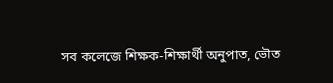সব কলেজে শিক্ষক-শিক্ষার্থী অনুপাত, ভৌত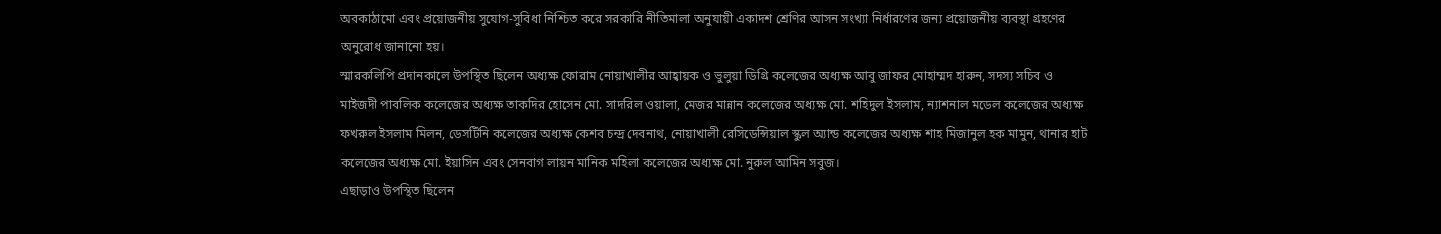অবকাঠামো এবং প্রয়োজনীয় সুযোগ-সুবিধা নিশ্চিত করে সরকারি নীতিমালা অনুযায়ী একাদশ শ্রেণির আসন সংখ্যা নির্ধারণের জন্য প্রয়োজনীয় ব্যবস্থা গ্রহণের অনুরোধ জানানো হয়।
স্মারকলিপি প্রদানকালে উপস্থিত ছিলেন অধ্যক্ষ ফোরাম নোয়াখালীর আহ্বায়ক ও ভুলুয়া ডিগ্রি কলেজের অধ্যক্ষ আবু জাফর মোহাম্মদ হারুন, সদস্য সচিব ও মাইজদী পাবলিক কলেজের অধ্যক্ষ তাকদির হোসেন মো. সাদরিল ওয়ালা, মেজর মান্নান কলেজের অধ্যক্ষ মো. শহিদুল ইসলাম, ন্যাশনাল মডেল কলেজের অধ্যক্ষ ফখরুল ইসলাম মিলন, ডেসটিনি কলেজের অধ্যক্ষ কেশব চন্দ্র দেবনাথ, নোয়াখালী রেসিডেন্সিয়াল স্কুল অ্যান্ড কলেজের অধ্যক্ষ শাহ মিজানুল হক মামুন, থানার হাট কলেজের অধ্যক্ষ মো. ইয়াসিন এবং সেনবাগ লায়ন মানিক মহিলা কলেজের অধ্যক্ষ মো. নুরুল আমিন সবুজ।
এছাড়াও উপস্থিত ছিলেন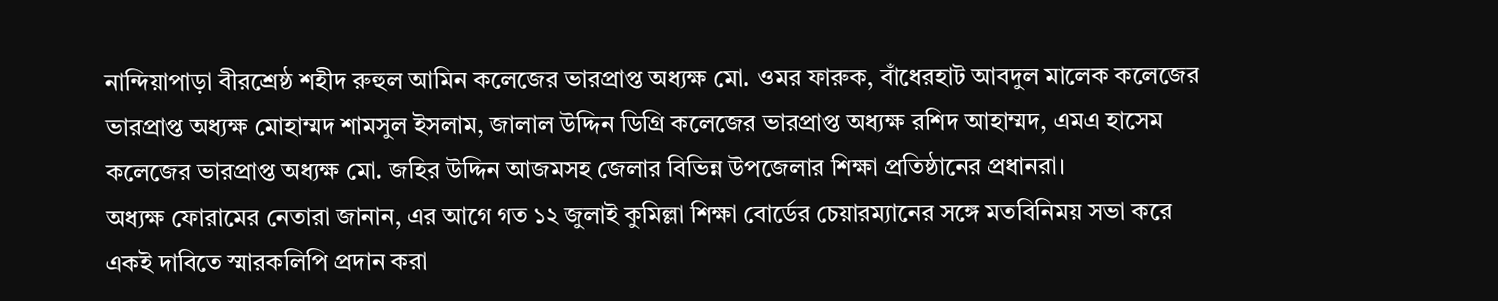নান্দিয়াপাড়া বীরশ্রেষ্ঠ শহীদ রুহুল আমিন কলেজের ভারপ্রাপ্ত অধ্যক্ষ মো. ওমর ফারুক, বাঁধেরহাট আবদুল মালেক কলেজের ভারপ্রাপ্ত অধ্যক্ষ মোহাম্মদ শামসুল ইসলাম, জালাল উদ্দিন ডিগ্রি কলেজের ভারপ্রাপ্ত অধ্যক্ষ রশিদ আহাম্মদ, এমএ হাসেম কলেজের ভারপ্রাপ্ত অধ্যক্ষ মো. জহির উদ্দিন আজমসহ জেলার বিভিন্ন উপজেলার শিক্ষা প্রতিষ্ঠানের প্রধানরা।
অধ্যক্ষ ফোরামের নেতারা জানান, এর আগে গত ১২ জুলাই কুমিল্লা শিক্ষা বোর্ডের চেয়ারম্যানের সঙ্গে মতবিনিময় সভা করে একই দাবিতে স্মারকলিপি প্রদান করা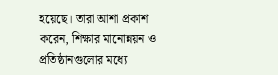হয়েছে। তারা আশা প্রকাশ করেন, শিক্ষার মানোন্নয়ন ও প্রতিষ্ঠানগুলোর মধ্যে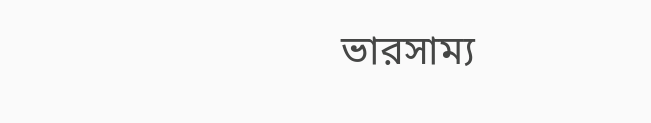ভারসাম্য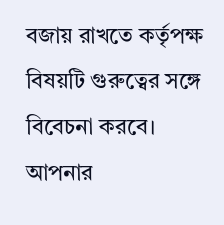বজায় রাখতে কর্তৃপক্ষ বিষয়টি গুরুত্বের সঙ্গে বিবেচনা করবে।
আপনার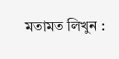মতামত লিখুন :